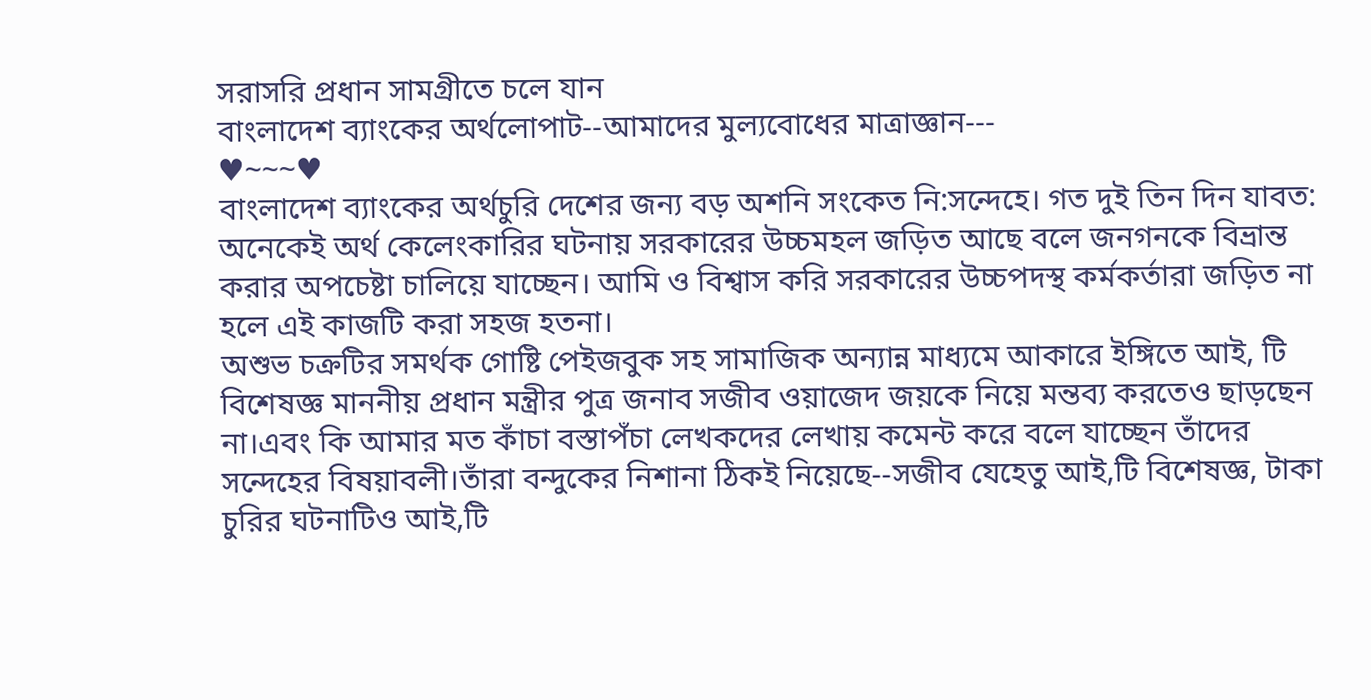সরাসরি প্রধান সামগ্রীতে চলে যান
বাংলাদেশ ব্যাংকের অর্থলোপাট--আমাদের মুল্যবোধের মাত্রাজ্ঞান---
♥~~~♥
বাংলাদেশ ব্যাংকের অর্থচুরি দেশের জন্য বড় অশনি সংকেত নি:সন্দেহে। গত দুই তিন দিন যাবত: অনেকেই অর্থ কেলেংকারির ঘটনায় সরকারের উচ্চমহল জড়িত আছে বলে জনগনকে বিভ্রান্ত করার অপচেষ্টা চালিয়ে যাচ্ছেন। আমি ও বিশ্বাস করি সরকারের উচ্চপদস্থ কর্মকর্তারা জড়িত না হলে এই কাজটি করা সহজ হতনা।
অশুভ চক্রটির সমর্থক গোষ্টি পেইজবুক সহ সামাজিক অন্যান্ন মাধ্যমে আকারে ইঙ্গিতে আই, টি বিশেষজ্ঞ মাননীয় প্রধান মন্ত্রীর পুত্র জনাব সজীব ওয়াজেদ জয়কে নিয়ে মন্তব্য করতেও ছাড়ছেন না।এবং কি আমার মত কাঁচা বস্তাপঁচা লেখকদের লেখায় কমেন্ট করে বলে যাচ্ছেন তাঁদের সন্দেহের বিষয়াবলী।তাঁরা বন্দুকের নিশানা ঠিকই নিয়েছে--সজীব যেহেতু আই,টি বিশেষজ্ঞ, টাকা চুরির ঘটনাটিও আই,টি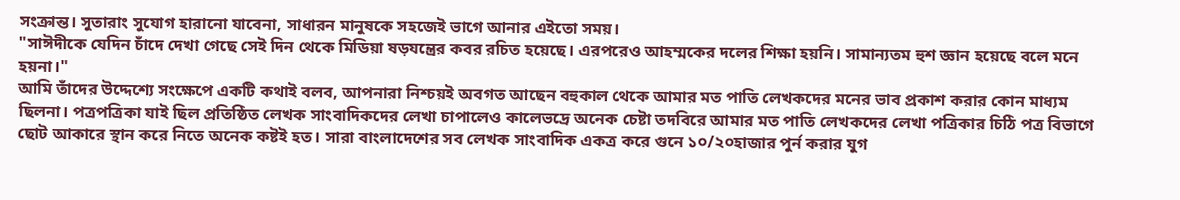সংক্রান্ত। সুতারাং সুযোগ হারানো যাবেনা, সাধারন মানুষকে সহজেই ভাগে আনার এইতো সময়।
"সাঈদীকে যেদিন চাঁদে দেখা গেছে সেই দিন থেকে মিডিয়া ষড়যন্ত্রের কবর রচিত হয়েছে। এরপরেও আহম্মকের দলের শিক্ষা হয়নি। সামান্যতম হুশ জ্ঞান হয়েছে বলে মনে হয়না।"
আমি তাঁদের উদ্দেশ্যে সংক্ষেপে একটি কথাই বলব, আপনারা নিশ্চয়ই অবগত আছেন বহুকাল থেকে আমার মত পাতি লেখকদের মনের ভাব প্রকাশ করার কোন মাধ্যম ছিলনা। পত্রপত্রিকা যাই ছিল প্রতিষ্ঠিত লেখক সাংবাদিকদের লেখা চাপালেও কালেভদ্রে অনেক চেষ্টা তদবিরে আমার মত পাতি লেখকদের লেখা পত্রিকার চিঠি পত্র বিভাগে ছোট আকারে স্থান করে নিতে অনেক কষ্টই হত। সারা বাংলাদেশের সব লেখক সাংবাদিক একত্র করে গুনে ১০/২০হাজার পুর্ন করার যুগ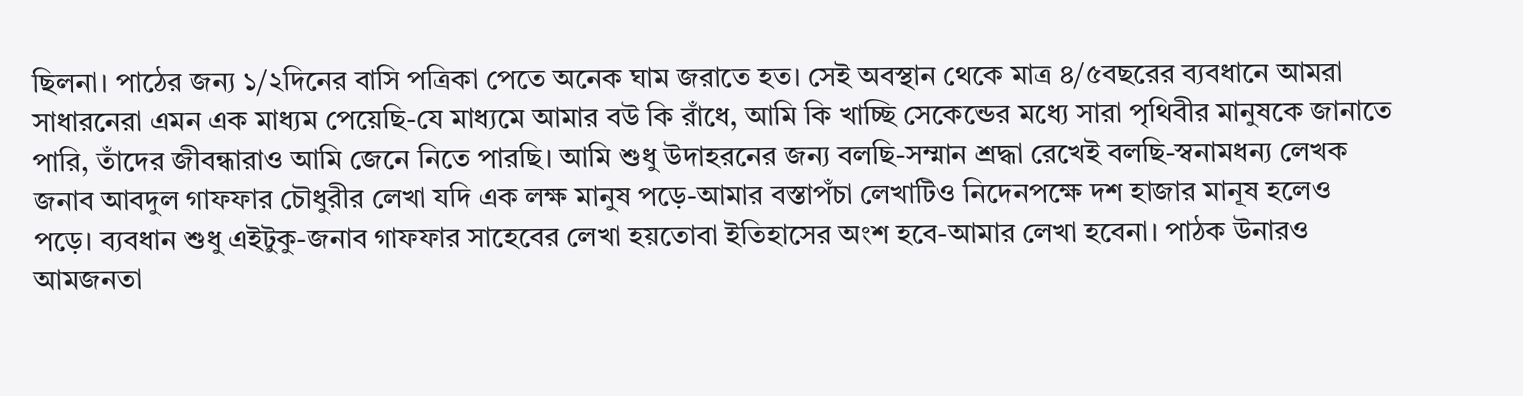ছিলনা। পাঠের জন্য ১/২দিনের বাসি পত্রিকা পেতে অনেক ঘাম জরাতে হত। সেই অবস্থান থেকে মাত্র ৪/৫বছরের ব্যবধানে আমরা সাধারনেরা এমন এক মাধ্যম পেয়েছি-যে মাধ্যমে আমার বউ কি রাঁধে, আমি কি খাচ্ছি সেকেন্ডের মধ্যে সারা পৃথিবীর মানুষকে জানাতে পারি, তাঁদের জীবন্ধারাও আমি জেনে নিতে পারছি। আমি শুধু উদাহরনের জন্য বলছি-সম্মান শ্রদ্ধা রেখেই বলছি-স্বনামধন্য লেখক জনাব আবদুল গাফফার চৌধুরীর লেখা যদি এক লক্ষ মানুষ পড়ে-আমার বস্তাপঁচা লেখাটিও নিদেনপক্ষে দশ হাজার মানূষ হলেও পড়ে। ব্যবধান শুধু এইটুকু-জনাব গাফফার সাহেবের লেখা হয়তোবা ইতিহাসের অংশ হবে-আমার লেখা হবেনা। পাঠক উনারও আমজনতা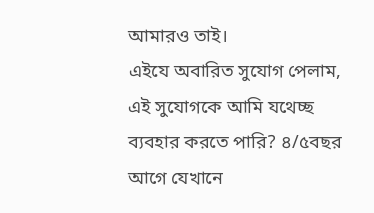আমারও তাই।
এইযে অবারিত সুযোগ পেলাম, এই সুযোগকে আমি যথেচ্ছ ব্যবহার করতে পারি? ৪/৫বছর আগে যেখানে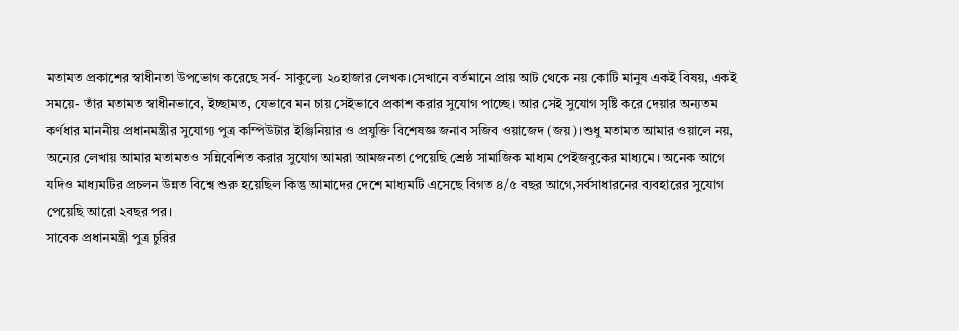মতামত প্রকাশের স্বাধীনতা উপভোগ করেছে সর্ব- সাকুল্যে ২০হাজার লেখক।সেখানে বর্তমানে প্রায় আট থেকে নয় কোটি মানুষ একই বিষয়, একই সময়ে- তাঁর মতামত স্বাধীনভাবে, ইচ্ছামত, যেভাবে মন চায় সেইভাবে প্রকাশ করার সুযোগ পাচ্ছে। আর সেই সুযোগ সৃষ্টি করে দেয়ার অন্যতম কর্ণধার মাননীয় প্রধানমন্ত্রীর সুযোগ্য পুত্র কম্পিউটার ইঞ্জিনিয়ার ও প্রযুক্তি বিশেষজ্ঞ জনাব সজিব ওয়াজেদ (জয়)।শুধু মতামত আমার ওয়ালে নয়, অন্যের লেখায় আমার মতামতও সন্নিবেশিত করার সুযোগ আমরা আমজনতা পেয়েছি শ্রেষ্ঠ সামাজিক মাধ্যম পেইজবুকের মাধ্যমে। অনেক আগে যদিও মাধ্যমটির প্রচলন উন্নত বিশ্বে শুরু হয়েছিল কিন্তু আমাদের দেশে মাধ্যমটি এসেছে বিগত ৪/৫ বছর আগে,সর্বসাধারনের ব্যবহারের সুযোগ পেয়েছি আরো ২বছর পর।
সাবেক প্রধানমন্ত্রী পুত্র চুরির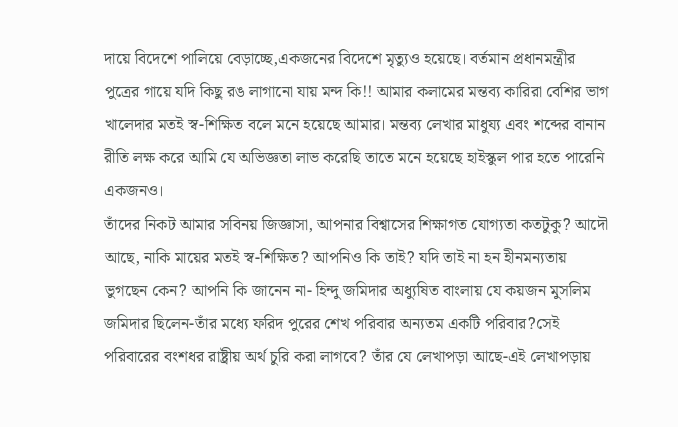দায়ে বিদেশে পালিয়ে বেড়াচ্ছে,একজনের বিদেশে মৃত্যুও হয়েছে। বর্তমান প্রধানমন্ত্রীর পুত্রের গায়ে যদি কিছু রঙ লাগানো যায় মন্দ কি!! আমার কলামের মন্তব্য কারিরা বেশির ভাগ খালেদার মতই স্ব-শিক্ষিত বলে মনে হয়েছে আমার। মন্তব্য লেখার মাধুয্য এবং শব্দের বানান রীতি লক্ষ করে আমি যে অভিজ্ঞতা লাভ করেছি তাতে মনে হয়েছে হাইস্কুল পার হতে পারেনি একজনও।
তাঁদের নিকট আমার সবিনয় জিজ্ঞাসা, আপনার বিশ্বাসের শিক্ষাগত যোগ্যতা কতটুকু? আদৌ আছে, নাকি মায়ের মতই স্ব-শিক্ষিত? আপনিও কি তাই? যদি তাই না হন হীনমন্যতায় ভুগছেন কেন? আপনি কি জানেন না- হিন্দু জমিদার অধ্যুষিত বাংলায় যে কয়জন মুসলিম জমিদার ছিলেন-তাঁর মধ্যে ফরিদ পুরের শেখ পরিবার অন্যতম একটি পরিবার?সেই পরিবারের বংশধর রাষ্ট্রীয় অর্থ চুরি করা লাগবে? তাঁর যে লেখাপড়া আছে-এই লেখাপড়ায়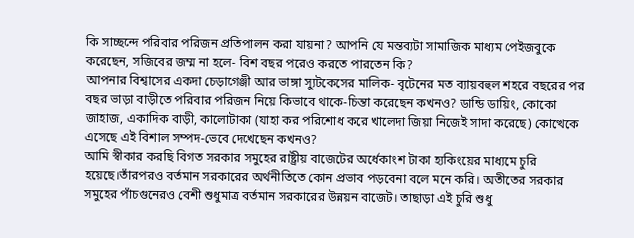কি সাচ্ছন্দে পরিবার পরিজন প্রতিপালন করা যায়না? আপনি যে মন্তব্যটা সামাজিক মাধ্যম পেইজবুকে করেছেন, সজিবের জম্ম না হলে- বিশ বছর পরেও করতে পারতেন কি?
আপনার বিশ্বাসের একদা চেড়াগেঞ্জী আর ভাঙ্গা স্যুটকেসের মালিক- বৃটেনের মত ব্যায়বহুল শহরে বছরের পর বছর ভাড়া বাড়ীতে পরিবার পরিজন নিয়ে কিভাবে থাকে-চিন্তা করেছেন কখনও? ডান্ডি ডায়িং, কোকো জাহাজ, একাদিক বাড়ী, কালোটাকা (যাহা কর পরিশোধ করে খালেদা জিয়া নিজেই সাদা করেছে) কোত্থেকে এসেছে এই বিশাল সম্পদ-ভেবে দেখেছেন কখনও?
আমি স্বীকার করছি বিগত সরকার সমুহের রাষ্ট্রীয় বাজেটের অর্ধেকাংশ টাকা হ্যকিংয়ের মাধ্যমে চুরি হয়েছে।তাঁরপরও বর্তমান সরকারের অর্থনীতিতে কোন প্রভাব পড়বেনা বলে মনে করি। অতীতের সরকার সমুহের পাঁচগুনেরও বেশী শুধুমাত্র বর্তমান সরকারের উন্নয়ন বাজেট। তাছাড়া এই চুরি শুধু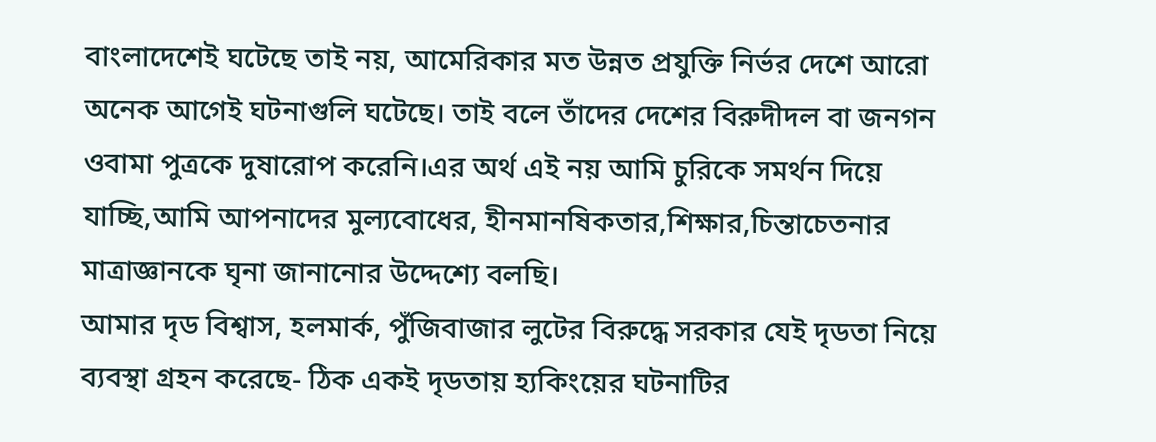বাংলাদেশেই ঘটেছে তাই নয়, আমেরিকার মত উন্নত প্রযুক্তি নির্ভর দেশে আরো অনেক আগেই ঘটনাগুলি ঘটেছে। তাই বলে তাঁদের দেশের বিরুদীদল বা জনগন ওবামা পুত্রকে দুষারোপ করেনি।এর অর্থ এই নয় আমি চুরিকে সমর্থন দিয়ে যাচ্ছি,আমি আপনাদের মুল্যবোধের, হীনমানষিকতার,শিক্ষার,চিন্তাচেতনার মাত্রাজ্ঞানকে ঘৃনা জানানোর উদ্দেশ্যে বলছি।
আমার দৃড বিশ্বাস, হলমার্ক, পুঁজিবাজার লুটের বিরুদ্ধে সরকার যেই দৃডতা নিয়ে ব্যবস্থা গ্রহন করেছে- ঠিক একই দৃডতায় হ্যকিংয়ের ঘটনাটির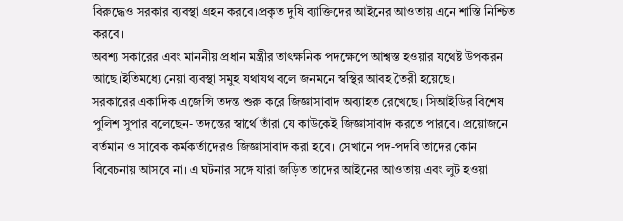বিরুদ্ধেও সরকার ব্যবস্থা গ্রহন করবে।প্রকৃত দুষি ব্যাক্তিদের আইনের আওতায় এনে শাস্তি নিশ্চিত করবে।
অবশ্য সকারের এবং মাননীয় প্রধান মন্ত্রীর তাৎক্ষনিক পদক্ষেপে আশ্বস্ত হওয়ার যথেষ্ট উপকরন আছে।ইতিমধ্যে নেয়া ব্যবস্থা সমুহ যথাযথ বলে জনমনে স্বস্থির আবহ তৈরী হয়েছে।
সরকারের একাদিক এজেন্সি তদন্ত শুরু করে জিজ্ঞাসাবাদ অব্যাহত রেখেছে। সিআইডির বিশেষ পুলিশ সুপার বলেছেন- তদন্তের স্বার্থে তাঁরা যে কাউকেই জিজ্ঞাসাবাদ করতে পারবে। প্রয়োজনে বর্তমান ও সাবেক কর্মকর্তাদেরও জিজ্ঞাসাবাদ করা হবে। সেখানে পদ-পদবি তাদের কোন বিবেচনায় আসবে না। এ ঘটনার সঙ্গে যারা জড়িত তাদের আইনের আওতায় এবং লুট হওয়া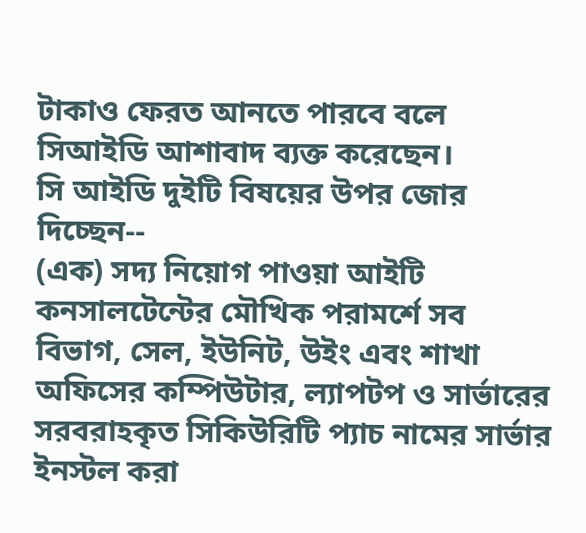টাকাও ফেরত আনতে পারবে বলে সিআইডি আশাবাদ ব্যক্ত করেছেন।
সি আইডি দুইটি বিষয়ের উপর জোর দিচ্ছেন--
(এক) সদ্য নিয়োগ পাওয়া আইটি কনসালটেন্টের মৌখিক পরামর্শে সব বিভাগ, সেল, ইউনিট, উইং এবং শাখা অফিসের কম্পিউটার, ল্যাপটপ ও সার্ভারের সরবরাহকৃত সিকিউরিটি প্যাচ নামের সার্ভার ইনস্টল করা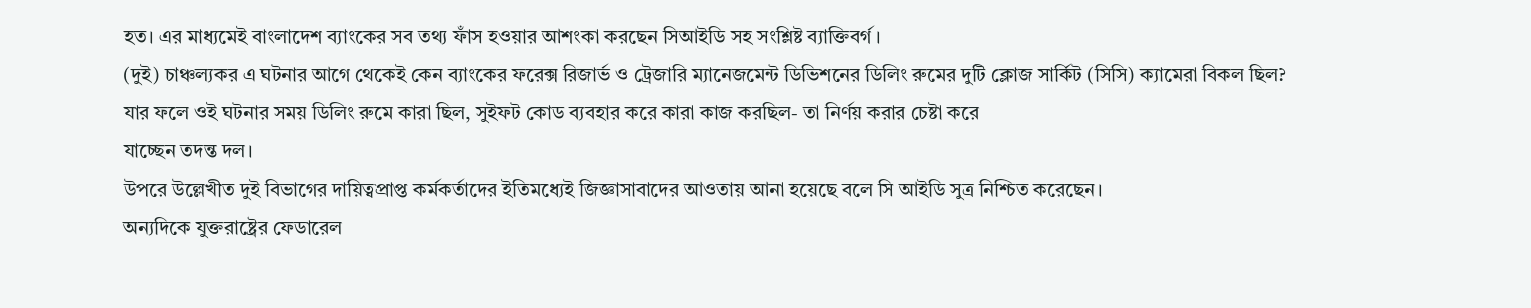হত। এর মাধ্যমেই বাংলাদেশ ব্যাংকের সব তথ্য ফাঁস হওয়ার আশংকা করছেন সিআইডি সহ সংশ্লিষ্ট ব্যাক্তিবর্গ।
(দুই) চাঞ্চল্যকর এ ঘটনার আগে থেকেই কেন ব্যাংকের ফরেক্স রিজার্ভ ও ট্রেজারি ম্যানেজমেন্ট ডিভিশনের ডিলিং রুমের দুটি ক্লোজ সার্কিট (সিসি) ক্যামেরা বিকল ছিল? যার ফলে ওই ঘটনার সময় ডিলিং রুমে কারা ছিল, সুইফট কোড ব্যবহার করে কারা কাজ করছিল- তা নির্ণয় করার চেষ্টা করে
যাচ্ছেন তদন্ত দল।
উপরে উল্লেখীত দুই বিভাগের দায়িত্বপ্রাপ্ত কর্মকর্তাদের ইতিমধ্যেই জিজ্ঞাসাবাদের আওতায় আনা হয়েছে বলে সি আইডি সুত্র নিশ্চিত করেছেন।
অন্যদিকে যুক্তরাষ্ট্রের ফেডারেল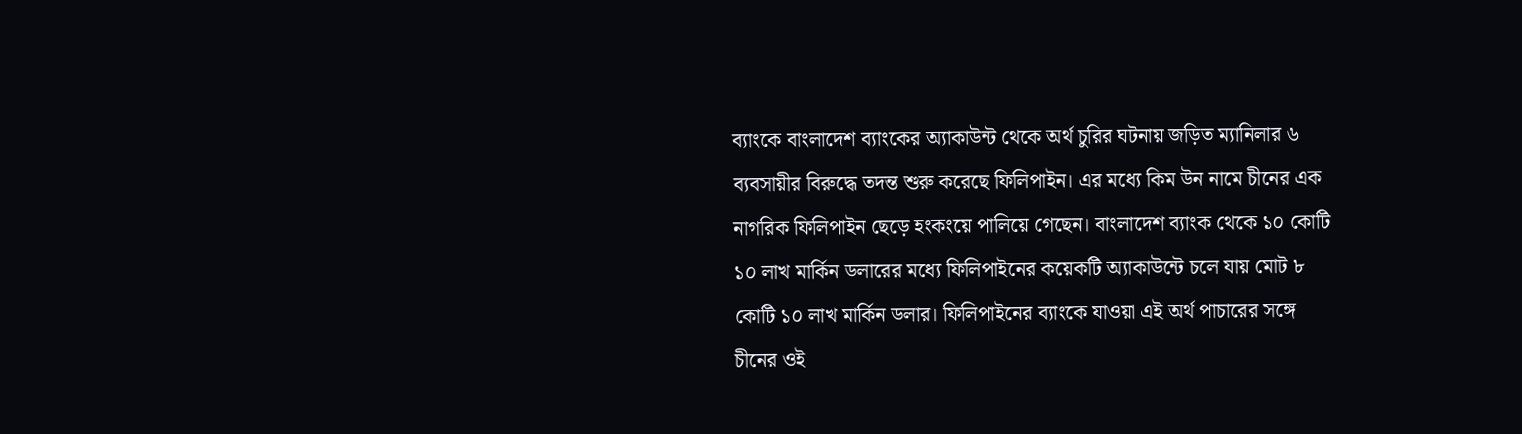ব্যাংকে বাংলাদেশ ব্যাংকের অ্যাকাউন্ট থেকে অর্থ চুরির ঘটনায় জড়িত ম্যানিলার ৬ ব্যবসায়ীর বিরুদ্ধে তদন্ত শুরু করেছে ফিলিপাইন। এর মধ্যে কিম উন নামে চীনের এক নাগরিক ফিলিপাইন ছেড়ে হংকংয়ে পালিয়ে গেছেন। বাংলাদেশ ব্যাংক থেকে ১০ কোটি ১০ লাখ মার্কিন ডলারের মধ্যে ফিলিপাইনের কয়েকটি অ্যাকাউন্টে চলে যায় মোট ৮ কোটি ১০ লাখ মার্কিন ডলার। ফিলিপাইনের ব্যাংকে যাওয়া এই অর্থ পাচারের সঙ্গে চীনের ওই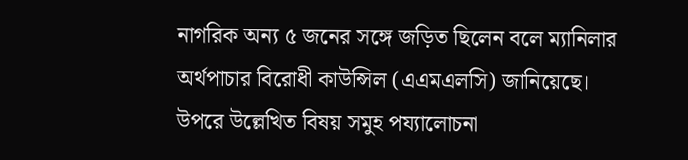নাগরিক অন্য ৫ জনের সঙ্গে জড়িত ছিলেন বলে ম্যানিলার অর্থপাচার বিরোধী কাউন্সিল (এএমএলসি) জানিয়েছে।
উপরে উল্লেখিত বিষয় সমুহ পয্যালোচনা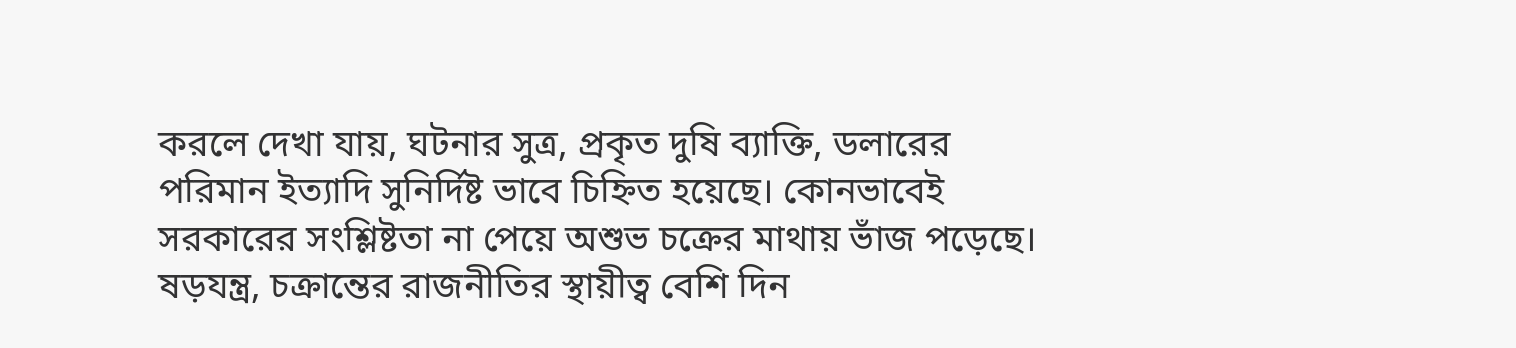করলে দেখা যায়, ঘটনার সুত্র, প্রকৃত দুষি ব্যাক্তি, ডলারের পরিমান ইত্যাদি সুনির্দিষ্ট ভাবে চিহ্নিত হয়েছে। কোনভাবেই সরকারের সংশ্লিষ্টতা না পেয়ে অশুভ চক্রের মাথায় ভাঁজ পড়েছে। ষড়যন্ত্র, চক্রান্তের রাজনীতির স্থায়ীত্ব বেশি দিন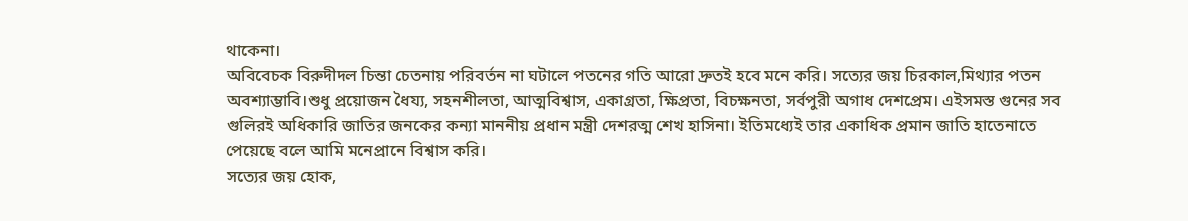থাকেনা।
অবিবেচক বিরুদীদল চিন্তা চেতনায় পরিবর্তন না ঘটালে পতনের গতি আরো দ্রুতই হবে মনে করি। সত্যের জয় চিরকাল,মিথ্যার পতন অবশ্যাম্ভাবি।শুধু প্রয়োজন ধৈয্য, সহনশীলতা, আত্মবিশ্বাস, একাগ্রতা, ক্ষিপ্রতা, বিচক্ষনতা, সর্বপুরী অগাধ দেশপ্রেম। এইসমস্ত গুনের সব গুলিরই অধিকারি জাতির জনকের কন্যা মাননীয় প্রধান মন্ত্রী দেশরত্ম শেখ হাসিনা। ইতিমধ্যেই তার একাধিক প্রমান জাতি হাতেনাতে পেয়েছে বলে আমি মনেপ্রানে বিশ্বাস করি।
সত্যের জয় হোক,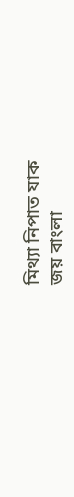মিথ্যা নিপাত যাক
জয় বাংলা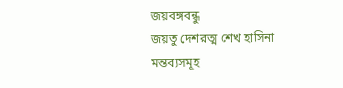জয়বঙ্গবন্ধু
জয়তু দেশরত্ম শেখ হাসিনা
মন্তব্যসমূহ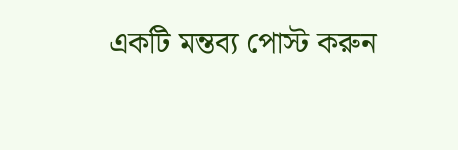একটি মন্তব্য পোস্ট করুন